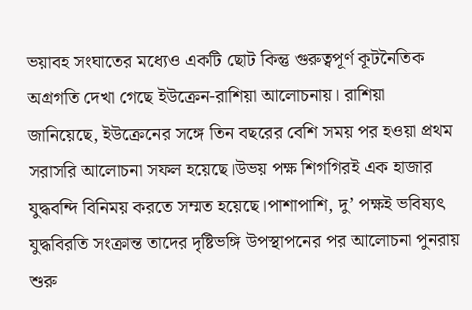ভয়াবহ সংঘাতের মধ্যেও একটি ছোট কিন্তু গুরুত্বপূর্ণ কূটনৈতিক অগ্রগতি দেখা গেছে ইউক্রেন-রাশিয়া আলোচনায়। রাশিয়া জানিয়েছে, ইউক্রেনের সঙ্গে তিন বছরের বেশি সময় পর হওয়া প্রথম সরাসরি আলোচনা সফল হয়েছে।উভয় পক্ষ শিগগিরই এক হাজার যুদ্ধবন্দি বিনিময় করতে সম্মত হয়েছে।পাশাপাশি, দু’ পক্ষই ভবিষ্যৎ যুদ্ধবিরতি সংক্রান্ত তাদের দৃষ্টিভঙ্গি উপস্থাপনের পর আলোচনা পুনরায় শুরু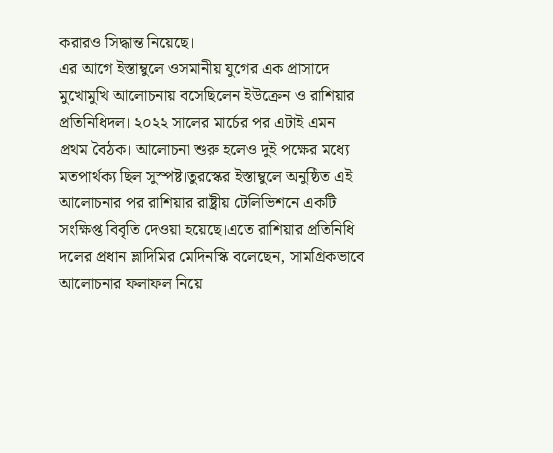করারও সিদ্ধান্ত নিয়েছে।
এর আগে ইস্তাম্বুলে ওসমানীয় যুগের এক প্রাসাদে মুখোমুখি আলোচনায় বসেছিলেন ইউক্রেন ও রাশিয়ার প্রতিনিধিদল। ২০২২ সালের মার্চের পর এটাই এমন প্রথম বৈঠক। আলোচনা শুরু হলেও দুই পক্ষের মধ্যে মতপার্থক্য ছিল সুস্পষ্ট।তুরস্কের ইস্তাম্বুলে অনুষ্ঠিত এই আলোচনার পর রাশিয়ার রাষ্ট্রীয় টেলিভিশনে একটি সংক্ষিপ্ত বিবৃতি দেওয়া হয়েছে।এতে রাশিয়ার প্রতিনিধি দলের প্রধান ভ্লাদিমির মেদিনস্কি বলেছেন, সামগ্রিকভাবে আলোচনার ফলাফল নিয়ে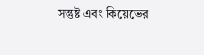সন্তুষ্ট এবং কিয়েভের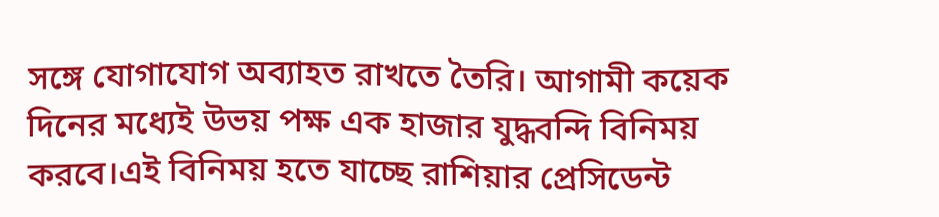সঙ্গে যোগাযোগ অব্যাহত রাখতে তৈরি। আগামী কয়েক দিনের মধ্যেই উভয় পক্ষ এক হাজার যুদ্ধবন্দি বিনিময় করবে।এই বিনিময় হতে যাচ্ছে রাশিয়ার প্রেসিডেন্ট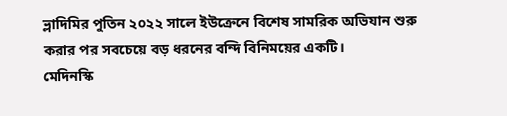ভ্লাদিমির পুতিন ২০২২ সালে ইউক্রেনে বিশেষ সামরিক অভিযান শুরু করার পর সবচেয়ে বড় ধরনের বন্দি বিনিময়ের একটি।
মেদিনস্কি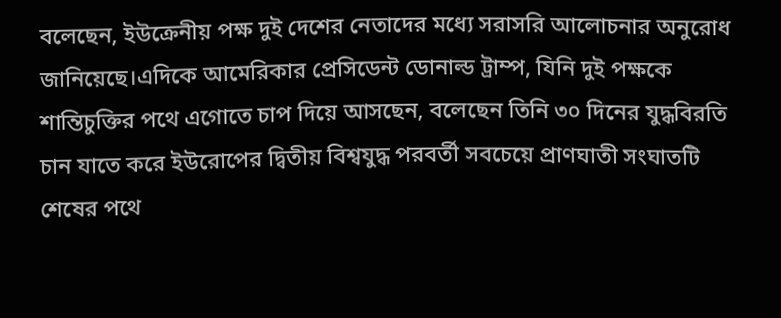বলেছেন, ইউক্রেনীয় পক্ষ দুই দেশের নেতাদের মধ্যে সরাসরি আলোচনার অনুরোধ জানিয়েছে।এদিকে আমেরিকার প্রেসিডেন্ট ডোনাল্ড ট্রাম্প, যিনি দুই পক্ষকে শান্তিচুক্তির পথে এগোতে চাপ দিয়ে আসছেন, বলেছেন তিনি ৩০ দিনের যুদ্ধবিরতি চান যাতে করে ইউরোপের দ্বিতীয় বিশ্বযুদ্ধ পরবর্তী সবচেয়ে প্রাণঘাতী সংঘাতটি শেষের পথে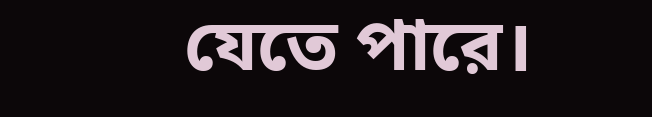যেতে পারে।